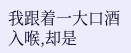我跟着一大口酒入喉,却是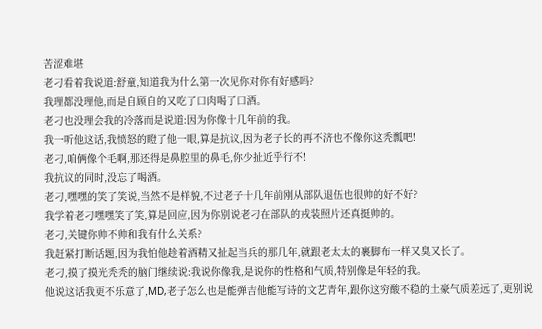苦涩难堪
老刁看着我说道:舒童,知道我为什么第一次见你对你有好感吗?
我理都没理他,而是自顾自的又吃了口肉喝了口酒。
老刁也没理会我的冷落而是说道:因为你像十几年前的我。
我一听他这话,我愤怒的瞪了他一眼,算是抗议,因为老子长的再不济也不像你这秃瓢吧!
老刁,咱俩像个毛啊,那还得是鼻腔里的鼻毛,你少扯近乎行不!
我抗议的同时,没忘了喝酒。
老刁,嘿嘿的笑了笑说,当然不是样貌,不过老子十几年前刚从部队退伍也很帅的好不好?
我学着老刁嘿嘿笑了笑,算是回应,因为你别说老刁在部队的戎装照片还真挺帅的。
老刁,关键你帅不帅和我有什么关系?
我赶紧打断话题,因为我怕他趁着酒精又扯起当兵的那几年,就跟老太太的裹脚布一样又臭又长了。
老刁,摸了摸光秃秃的脑门继续说:我说你像我,是说你的性格和气质,特别像是年轻的我。
他说这话我更不乐意了,MD,老子怎么也是能弹吉他能写诗的文艺青年,跟你这穷酸不稳的土豪气质差远了,更别说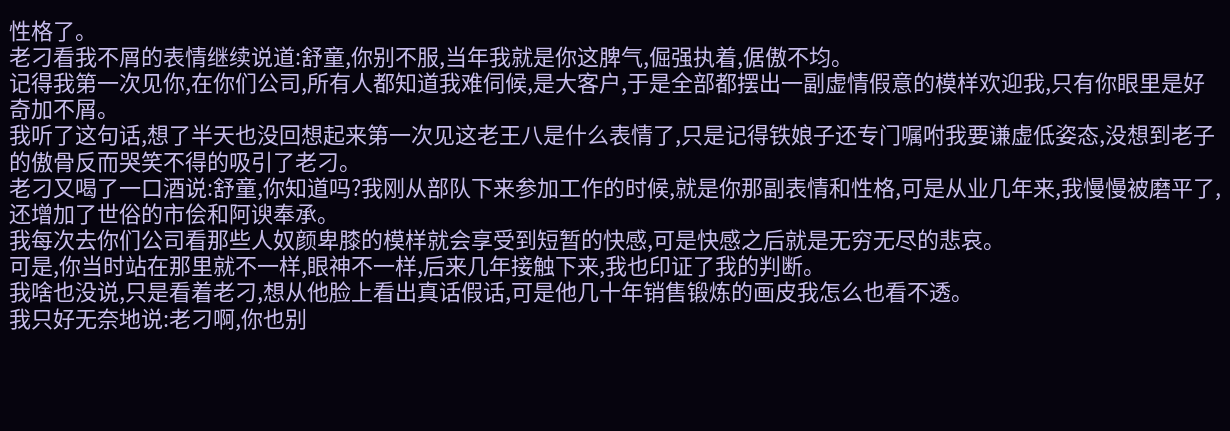性格了。
老刁看我不屑的表情继续说道:舒童,你别不服,当年我就是你这脾气,倔强执着,倨傲不均。
记得我第一次见你,在你们公司,所有人都知道我难伺候,是大客户,于是全部都摆出一副虚情假意的模样欢迎我,只有你眼里是好奇加不屑。
我听了这句话,想了半天也没回想起来第一次见这老王八是什么表情了,只是记得铁娘子还专门嘱咐我要谦虚低姿态,没想到老子的傲骨反而哭笑不得的吸引了老刁。
老刁又喝了一口酒说:舒童,你知道吗?我刚从部队下来参加工作的时候,就是你那副表情和性格,可是从业几年来,我慢慢被磨平了,还增加了世俗的市侩和阿谀奉承。
我每次去你们公司看那些人奴颜卑膝的模样就会享受到短暂的快感,可是快感之后就是无穷无尽的悲哀。
可是,你当时站在那里就不一样,眼神不一样,后来几年接触下来,我也印证了我的判断。
我啥也没说,只是看着老刁,想从他脸上看出真话假话,可是他几十年销售锻炼的画皮我怎么也看不透。
我只好无奈地说:老刁啊,你也别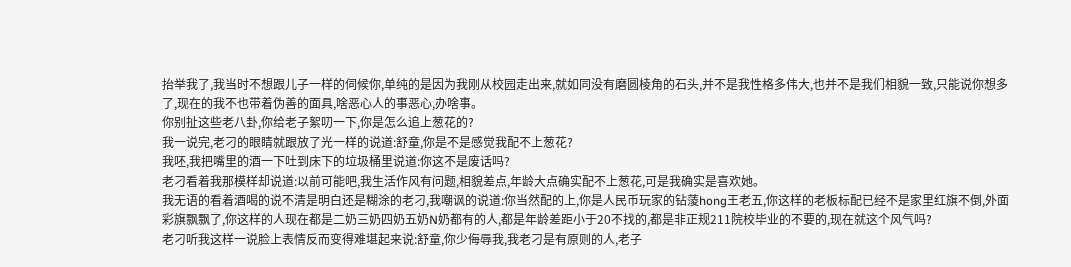抬举我了,我当时不想跟儿子一样的伺候你,单纯的是因为我刚从校园走出来,就如同没有磨圆棱角的石头,并不是我性格多伟大,也并不是我们相貌一致,只能说你想多了,现在的我不也带着伪善的面具,啥恶心人的事恶心,办啥事。
你别扯这些老八卦,你给老子絮叨一下,你是怎么追上葱花的?
我一说完,老刁的眼睛就跟放了光一样的说道:舒童,你是不是感觉我配不上葱花?
我呸,我把嘴里的酒一下吐到床下的垃圾桶里说道:你这不是废话吗?
老刁看着我那模样却说道:以前可能吧,我生活作风有问题,相貌差点,年龄大点确实配不上葱花,可是我确实是喜欢她。
我无语的看着酒喝的说不清是明白还是糊涂的老刁,我嘲讽的说道:你当然配的上,你是人民币玩家的钻蔆hong王老五,你这样的老板标配已经不是家里红旗不倒,外面彩旗飘飘了,你这样的人现在都是二奶三奶四奶五奶N奶都有的人,都是年龄差距小于20不找的,都是非正规211院校毕业的不要的,现在就这个风气吗?
老刁听我这样一说脸上表情反而变得难堪起来说:舒童,你少侮辱我,我老刁是有原则的人,老子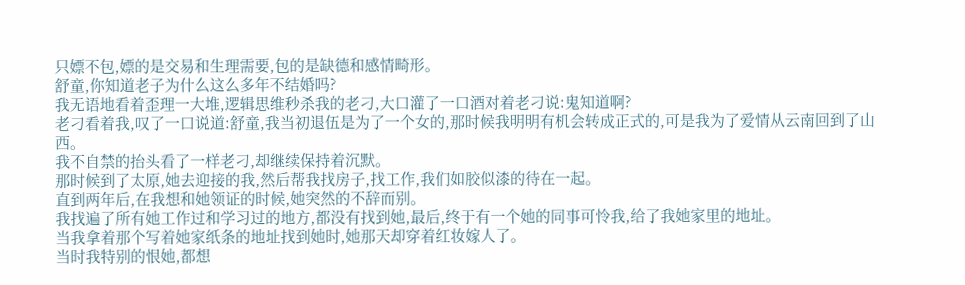只嫖不包,嫖的是交易和生理需要,包的是缺德和感情畸形。
舒童,你知道老子为什么这么多年不结婚吗?
我无语地看着歪理一大堆,逻辑思维秒杀我的老刁,大口灌了一口酒对着老刁说:鬼知道啊?
老刁看着我,叹了一口说道:舒童,我当初退伍是为了一个女的,那时候我明明有机会转成正式的,可是我为了爱情从云南回到了山西。
我不自禁的抬头看了一样老刁,却继续保持着沉默。
那时候到了太原,她去迎接的我,然后帮我找房子,找工作,我们如胶似漆的待在一起。
直到两年后,在我想和她领证的时候,她突然的不辞而别。
我找遍了所有她工作过和学习过的地方,都没有找到她,最后,终于有一个她的同事可怜我,给了我她家里的地址。
当我拿着那个写着她家纸条的地址找到她时,她那天却穿着红妆嫁人了。
当时我特别的恨她,都想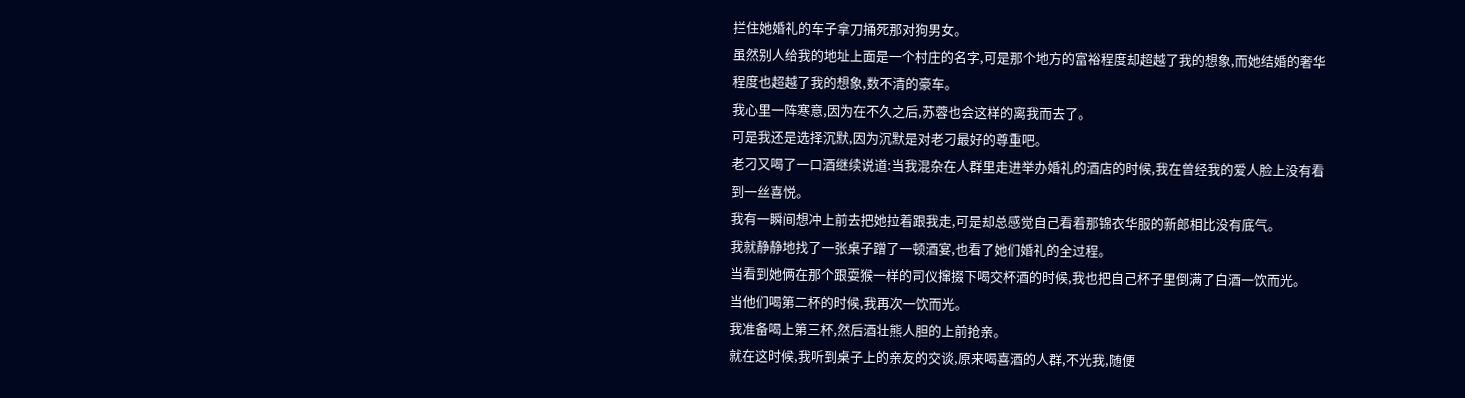拦住她婚礼的车子拿刀捅死那对狗男女。
虽然别人给我的地址上面是一个村庄的名字,可是那个地方的富裕程度却超越了我的想象,而她结婚的奢华程度也超越了我的想象,数不清的豪车。
我心里一阵寒意,因为在不久之后,苏蓉也会这样的离我而去了。
可是我还是选择沉默,因为沉默是对老刁最好的尊重吧。
老刁又喝了一口酒继续说道:当我混杂在人群里走进举办婚礼的酒店的时候,我在曾经我的爱人脸上没有看到一丝喜悦。
我有一瞬间想冲上前去把她拉着跟我走,可是却总感觉自己看着那锦衣华服的新郎相比没有底气。
我就静静地找了一张桌子蹭了一顿酒宴,也看了她们婚礼的全过程。
当看到她俩在那个跟耍猴一样的司仪撺掇下喝交杯酒的时候,我也把自己杯子里倒满了白酒一饮而光。
当他们喝第二杯的时候,我再次一饮而光。
我准备喝上第三杯,然后酒壮熊人胆的上前抢亲。
就在这时候,我听到桌子上的亲友的交谈,原来喝喜酒的人群,不光我,随便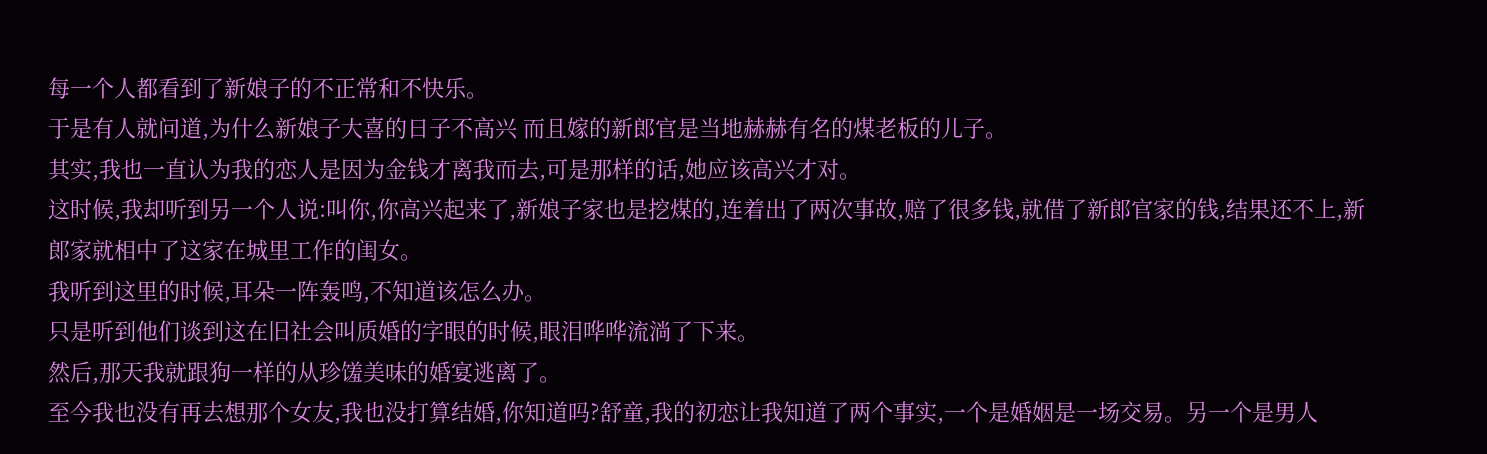每一个人都看到了新娘子的不正常和不快乐。
于是有人就问道,为什么新娘子大喜的日子不高兴 而且嫁的新郎官是当地赫赫有名的煤老板的儿子。
其实,我也一直认为我的恋人是因为金钱才离我而去,可是那样的话,她应该高兴才对。
这时候,我却听到另一个人说:叫你,你高兴起来了,新娘子家也是挖煤的,连着出了两次事故,赔了很多钱,就借了新郎官家的钱,结果还不上,新郎家就相中了这家在城里工作的闺女。
我听到这里的时候,耳朵一阵轰鸣,不知道该怎么办。
只是听到他们谈到这在旧社会叫质婚的字眼的时候,眼泪哗哗流淌了下来。
然后,那天我就跟狗一样的从珍馐美味的婚宴逃离了。
至今我也没有再去想那个女友,我也没打算结婚,你知道吗?舒童,我的初恋让我知道了两个事实,一个是婚姻是一场交易。另一个是男人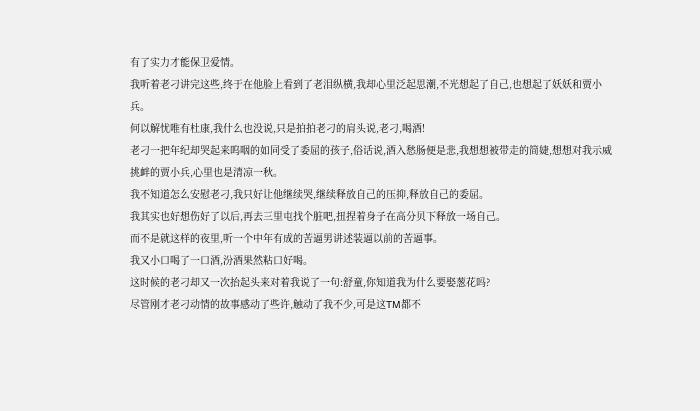有了实力才能保卫爱情。
我听着老刁讲完这些,终于在他脸上看到了老泪纵横,我却心里泛起思潮,不光想起了自己,也想起了妖妖和贾小兵。
何以解忧唯有杜康,我什么也没说,只是拍拍老刁的肩头说,老刁,喝酒!
老刁一把年纪却哭起来呜咽的如同受了委屈的孩子,俗话说,酒入愁肠便是悲,我想想被带走的简婕,想想对我示威挑衅的贾小兵,心里也是清凉一秋。
我不知道怎么安慰老刁,我只好让他继续哭,继续释放自己的压抑,释放自己的委屈。
我其实也好想伤好了以后,再去三里屯找个脏吧,扭捏着身子在高分贝下释放一场自己。
而不是就这样的夜里,听一个中年有成的苦逼男讲述装逼以前的苦逼事。
我又小口喝了一口酒,汾酒果然粘口好喝。
这时候的老刁却又一次抬起头来对着我说了一句:舒童,你知道我为什么要娶葱花吗?
尽管刚才老刁动情的故事感动了些许,触动了我不少,可是这TM都不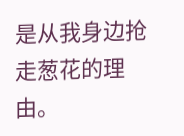是从我身边抢走葱花的理由。